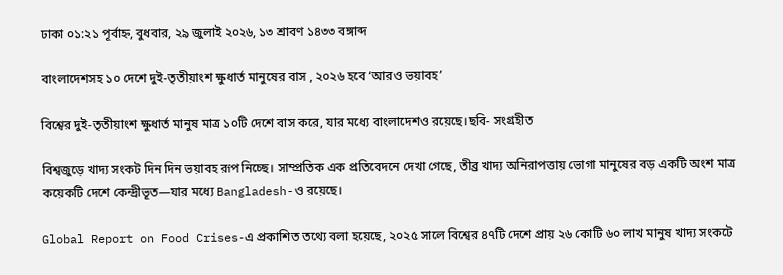ঢাকা ০১:২১ পূর্বাহ্ন, বুধবার, ২৯ জুলাই ২০২৬, ১৩ শ্রাবণ ১৪৩৩ বঙ্গাব্দ

বাংলাদেশসহ ১০ দেশে দুই-তৃতীয়াংশ ক্ষুধার্ত মানুষের বাস , ২০২৬ হবে ‘আরও ভয়াবহ’

বিশ্বের দুই-তৃতীয়াংশ ক্ষুধার্ত মানুষ মাত্র ১০টি দেশে বাস করে, যার মধ্যে বাংলাদেশও রয়েছে।ছবি- সংগ্রহীত

বিশ্বজুড়ে খাদ্য সংকট দিন দিন ভয়াবহ রূপ নিচ্ছে। সাম্প্রতিক এক প্রতিবেদনে দেখা গেছে, তীব্র খাদ্য অনিরাপত্তায় ভোগা মানুষের বড় একটি অংশ মাত্র কয়েকটি দেশে কেন্দ্রীভূত—যার মধ্যে Bangladesh-ও রয়েছে।

Global Report on Food Crises-এ প্রকাশিত তথ্যে বলা হয়েছে, ২০২৫ সালে বিশ্বের ৪৭টি দেশে প্রায় ২৬ কোটি ৬০ লাখ মানুষ খাদ্য সংকটে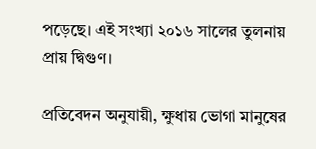পড়েছে। এই সংখ্যা ২০১৬ সালের তুলনায় প্রায় দ্বিগুণ।

প্রতিবেদন অনুযায়ী, ক্ষুধায় ভোগা মানুষের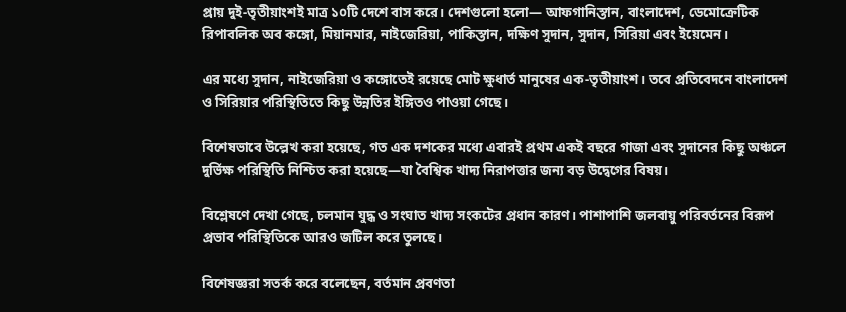প্রায় দুই-তৃতীয়াংশই মাত্র ১০টি দেশে বাস করে। দেশগুলো হলো— আফগানিস্তান, বাংলাদেশ, ডেমোক্রেটিক রিপাবলিক অব কঙ্গো, মিয়ানমার, নাইজেরিয়া, পাকিস্তান, দক্ষিণ সুদান, সুদান, সিরিয়া এবং ইয়েমেন।

এর মধ্যে সুদান, নাইজেরিয়া ও কঙ্গোতেই রয়েছে মোট ক্ষুধার্ত মানুষের এক-তৃতীয়াংশ। তবে প্রতিবেদনে বাংলাদেশ ও সিরিয়ার পরিস্থিতিতে কিছু উন্নতির ইঙ্গিতও পাওয়া গেছে।

বিশেষভাবে উল্লেখ করা হয়েছে, গত এক দশকের মধ্যে এবারই প্রথম একই বছরে গাজা এবং সুদানের কিছু অঞ্চলে দুর্ভিক্ষ পরিস্থিতি নিশ্চিত করা হয়েছে—যা বৈশ্বিক খাদ্য নিরাপত্তার জন্য বড় উদ্বেগের বিষয়।

বিশ্লেষণে দেখা গেছে, চলমান যুদ্ধ ও সংঘাত খাদ্য সংকটের প্রধান কারণ। পাশাপাশি জলবায়ু পরিবর্তনের বিরূপ প্রভাব পরিস্থিতিকে আরও জটিল করে তুলছে।

বিশেষজ্ঞরা সতর্ক করে বলেছেন, বর্তমান প্রবণতা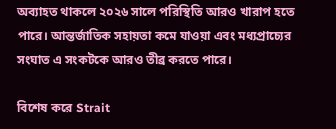অব্যাহত থাকলে ২০২৬ সালে পরিস্থিতি আরও খারাপ হতে পারে। আন্তর্জাতিক সহায়তা কমে যাওয়া এবং মধ্যপ্রাচ্যের সংঘাত এ সংকটকে আরও তীব্র করতে পারে।

বিশেষ করে Strait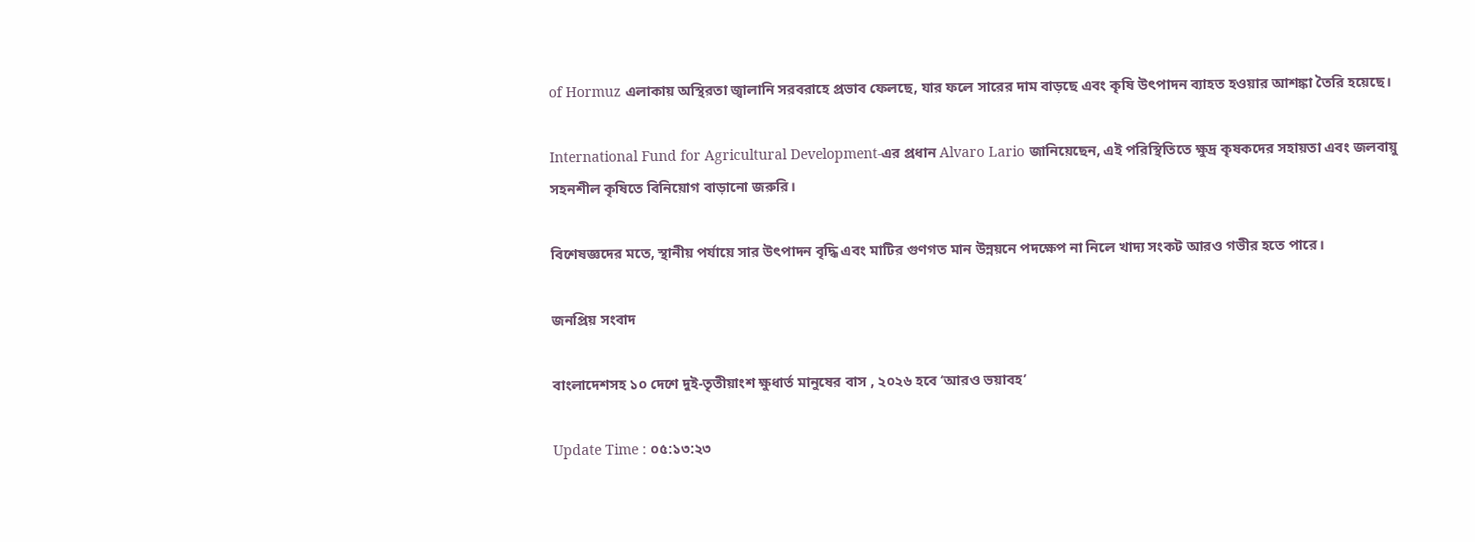of Hormuz এলাকায় অস্থিরতা জ্বালানি সরবরাহে প্রভাব ফেলছে, যার ফলে সারের দাম বাড়ছে এবং কৃষি উৎপাদন ব্যাহত হওয়ার আশঙ্কা তৈরি হয়েছে।

International Fund for Agricultural Development-এর প্রধান Alvaro Lario জানিয়েছেন, এই পরিস্থিতিতে ক্ষুদ্র কৃষকদের সহায়তা এবং জলবায়ু সহনশীল কৃষিতে বিনিয়োগ বাড়ানো জরুরি।

বিশেষজ্ঞদের মতে, স্থানীয় পর্যায়ে সার উৎপাদন বৃদ্ধি এবং মাটির গুণগত মান উন্নয়নে পদক্ষেপ না নিলে খাদ্য সংকট আরও গভীর হতে পারে।

জনপ্রিয় সংবাদ

বাংলাদেশসহ ১০ দেশে দুই-তৃতীয়াংশ ক্ষুধার্ত মানুষের বাস , ২০২৬ হবে ‘আরও ভয়াবহ’

Update Time : ০৫:১৩:২৩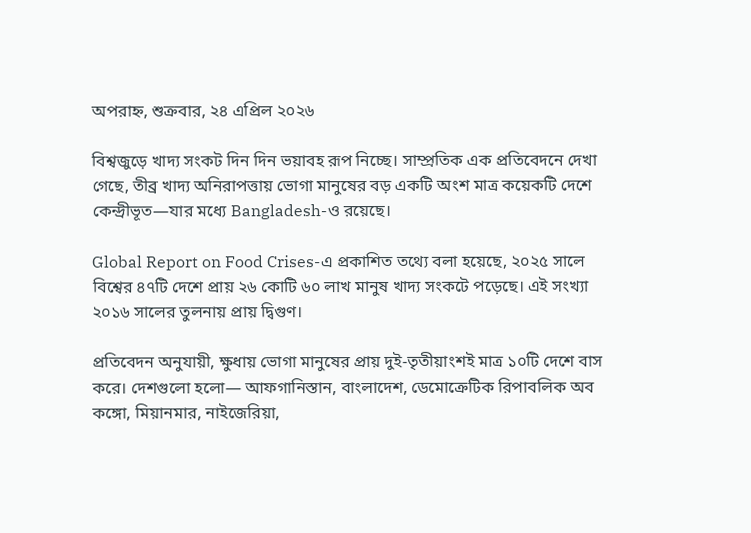অপরাহ্ন, শুক্রবার, ২৪ এপ্রিল ২০২৬

বিশ্বজুড়ে খাদ্য সংকট দিন দিন ভয়াবহ রূপ নিচ্ছে। সাম্প্রতিক এক প্রতিবেদনে দেখা গেছে, তীব্র খাদ্য অনিরাপত্তায় ভোগা মানুষের বড় একটি অংশ মাত্র কয়েকটি দেশে কেন্দ্রীভূত—যার মধ্যে Bangladesh-ও রয়েছে।

Global Report on Food Crises-এ প্রকাশিত তথ্যে বলা হয়েছে, ২০২৫ সালে বিশ্বের ৪৭টি দেশে প্রায় ২৬ কোটি ৬০ লাখ মানুষ খাদ্য সংকটে পড়েছে। এই সংখ্যা ২০১৬ সালের তুলনায় প্রায় দ্বিগুণ।

প্রতিবেদন অনুযায়ী, ক্ষুধায় ভোগা মানুষের প্রায় দুই-তৃতীয়াংশই মাত্র ১০টি দেশে বাস করে। দেশগুলো হলো— আফগানিস্তান, বাংলাদেশ, ডেমোক্রেটিক রিপাবলিক অব কঙ্গো, মিয়ানমার, নাইজেরিয়া,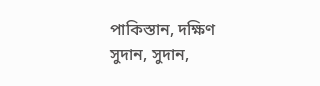পাকিস্তান, দক্ষিণ সুদান, সুদান,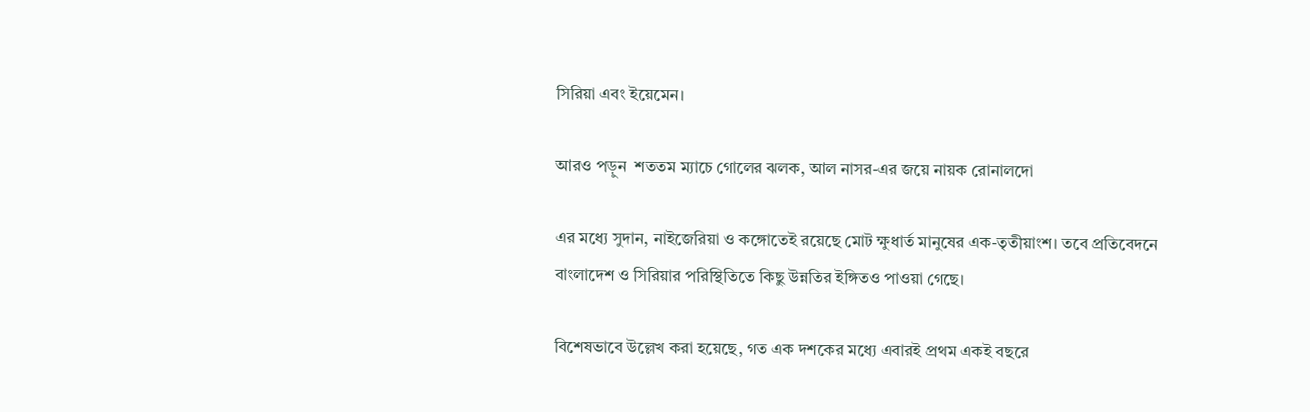সিরিয়া এবং ইয়েমেন।

আরও পড়ুন  শততম ম্যাচে গোলের ঝলক, আল নাসর-এর জয়ে নায়ক রোনালদো

এর মধ্যে সুদান, নাইজেরিয়া ও কঙ্গোতেই রয়েছে মোট ক্ষুধার্ত মানুষের এক-তৃতীয়াংশ। তবে প্রতিবেদনে বাংলাদেশ ও সিরিয়ার পরিস্থিতিতে কিছু উন্নতির ইঙ্গিতও পাওয়া গেছে।

বিশেষভাবে উল্লেখ করা হয়েছে, গত এক দশকের মধ্যে এবারই প্রথম একই বছরে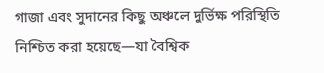গাজা এবং সুদানের কিছু অঞ্চলে দুর্ভিক্ষ পরিস্থিতি নিশ্চিত করা হয়েছে—যা বৈশ্বিক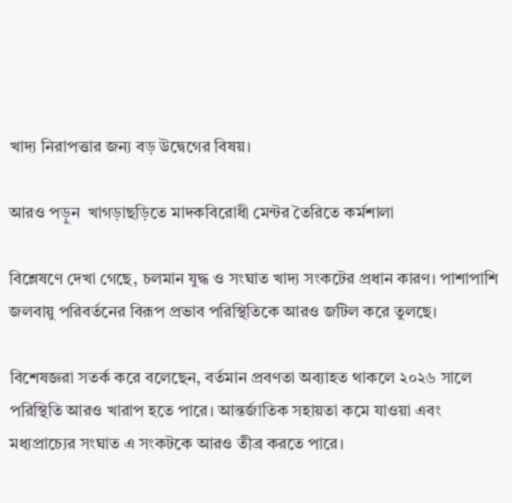খাদ্য নিরাপত্তার জন্য বড় উদ্বেগের বিষয়।

আরও পড়ুন  খাগড়াছড়িতে মাদকবিরোধী মেন্টর তৈরিতে কর্মশালা

বিশ্লেষণে দেখা গেছে, চলমান যুদ্ধ ও সংঘাত খাদ্য সংকটের প্রধান কারণ। পাশাপাশি জলবায়ু পরিবর্তনের বিরূপ প্রভাব পরিস্থিতিকে আরও জটিল করে তুলছে।

বিশেষজ্ঞরা সতর্ক করে বলেছেন, বর্তমান প্রবণতা অব্যাহত থাকলে ২০২৬ সালে পরিস্থিতি আরও খারাপ হতে পারে। আন্তর্জাতিক সহায়তা কমে যাওয়া এবং মধ্যপ্রাচ্যের সংঘাত এ সংকটকে আরও তীব্র করতে পারে।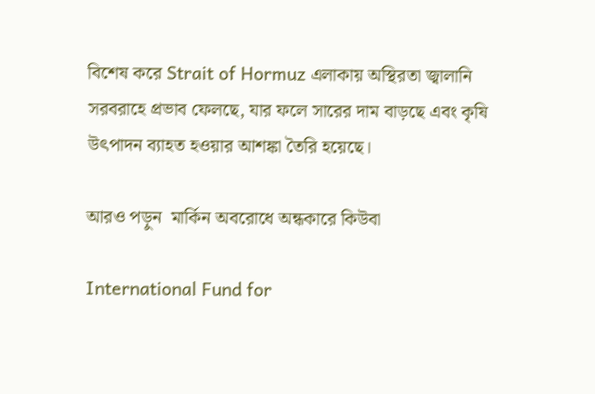বিশেষ করে Strait of Hormuz এলাকায় অস্থিরতা জ্বালানি সরবরাহে প্রভাব ফেলছে, যার ফলে সারের দাম বাড়ছে এবং কৃষি উৎপাদন ব্যাহত হওয়ার আশঙ্কা তৈরি হয়েছে।

আরও পড়ুন  মার্কিন অবরোধে অন্ধকারে কিউবা

International Fund for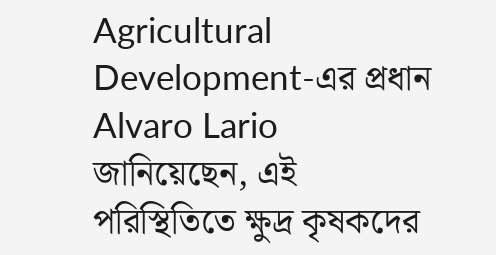Agricultural Development-এর প্রধান Alvaro Lario জানিয়েছেন, এই পরিস্থিতিতে ক্ষুদ্র কৃষকদের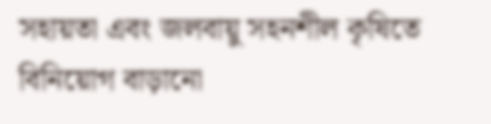সহায়তা এবং জলবায়ু সহনশীল কৃষিতে বিনিয়োগ বাড়ানো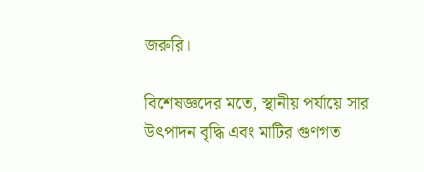জরুরি।

বিশেষজ্ঞদের মতে, স্থানীয় পর্যায়ে সার উৎপাদন বৃদ্ধি এবং মাটির গুণগত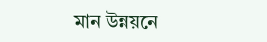মান উন্নয়নে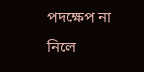পদক্ষেপ না নিলে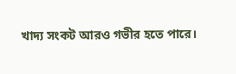খাদ্য সংকট আরও গভীর হতে পারে।